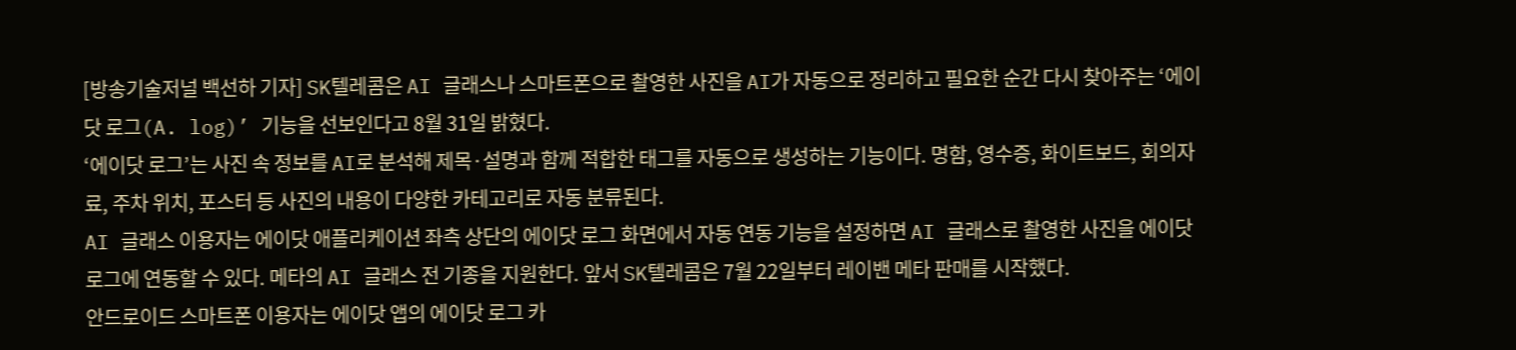[방송기술저널 백선하 기자] SK텔레콤은 AI 글래스나 스마트폰으로 촬영한 사진을 AI가 자동으로 정리하고 필요한 순간 다시 찾아주는 ‘에이닷 로그(A. log)’ 기능을 선보인다고 8월 31일 밝혔다.
‘에이닷 로그’는 사진 속 정보를 AI로 분석해 제목·설명과 함께 적합한 태그를 자동으로 생성하는 기능이다. 명함, 영수증, 화이트보드, 회의자료, 주차 위치, 포스터 등 사진의 내용이 다양한 카테고리로 자동 분류된다.
AI 글래스 이용자는 에이닷 애플리케이션 좌측 상단의 에이닷 로그 화면에서 자동 연동 기능을 설정하면 AI 글래스로 촬영한 사진을 에이닷 로그에 연동할 수 있다. 메타의 AI 글래스 전 기종을 지원한다. 앞서 SK텔레콤은 7월 22일부터 레이밴 메타 판매를 시작했다.
안드로이드 스마트폰 이용자는 에이닷 앱의 에이닷 로그 카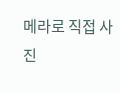메라로 직접 사진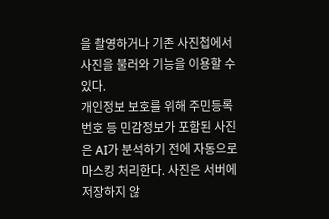을 촬영하거나 기존 사진첩에서 사진을 불러와 기능을 이용할 수 있다.
개인정보 보호를 위해 주민등록번호 등 민감정보가 포함된 사진은 AI가 분석하기 전에 자동으로 마스킹 처리한다. 사진은 서버에 저장하지 않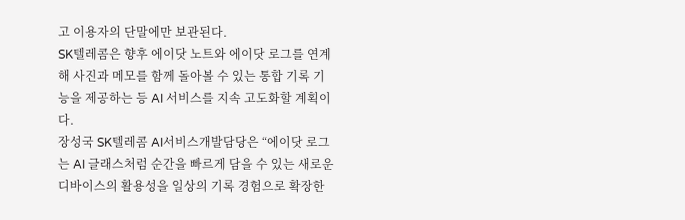고 이용자의 단말에만 보관된다.
SK텔레콤은 향후 에이닷 노트와 에이닷 로그를 연계해 사진과 메모를 함께 돌아볼 수 있는 통합 기록 기능을 제공하는 등 AI 서비스를 지속 고도화할 계획이다.
장성국 SK텔레콤 AI서비스개발담당은 “에이닷 로그는 AI 글래스처럼 순간을 빠르게 담을 수 있는 새로운 디바이스의 활용성을 일상의 기록 경험으로 확장한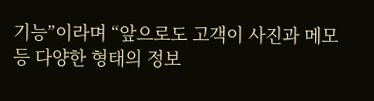기능”이라며 “앞으로도 고객이 사진과 메모 등 다양한 형태의 정보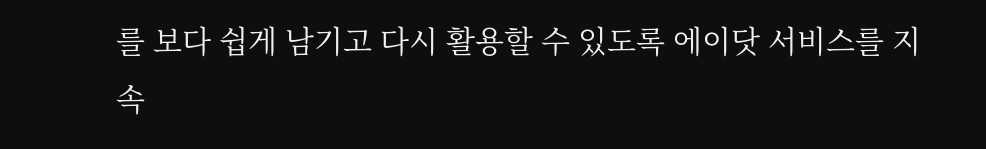를 보다 쉽게 남기고 다시 활용할 수 있도록 에이닷 서비스를 지속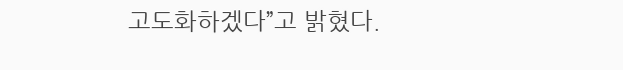고도화하겠다”고 밝혔다.